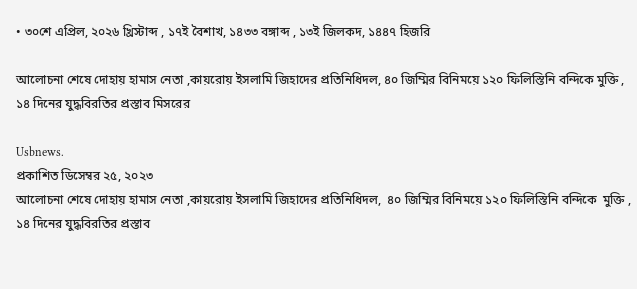• ৩০শে এপ্রিল, ২০২৬ খ্রিস্টাব্দ , ১৭ই বৈশাখ, ১৪৩৩ বঙ্গাব্দ , ১৩ই জিলকদ, ১৪৪৭ হিজরি

আলোচনা শেষে দোহায় হামাস নেতা ,কায়রোয় ইসলামি জিহাদের প্রতিনিধিদল, ৪০ জিম্মির বিনিময়ে ১২০ ফিলিস্তিনি বন্দিকে মুক্তি , ১৪ দিনের যুদ্ধবিরতির প্রস্তাব মিসরের

Usbnews.
প্রকাশিত ডিসেম্বর ২৫, ২০২৩
আলোচনা শেষে দোহায় হামাস নেতা ,কায়রোয় ইসলামি জিহাদের প্রতিনিধিদল,  ৪০ জিম্মির বিনিময়ে ১২০ ফিলিস্তিনি বন্দিকে  মুক্তি , ১৪ দিনের যুদ্ধবিরতির প্রস্তাব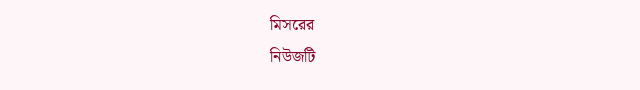মিসরের
নিউজটি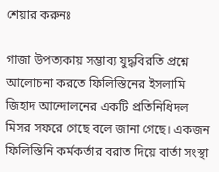শেয়ার করুনঃ

গাজা উপত্যকায় সম্ভাব্য যুদ্ধবিরতি প্রশ্নে আলোচনা করতে ফিলিস্তিনের ইসলামি জিহাদ আন্দোলনের একটি প্রতিনিধিদল মিসর সফরে গেছে বলে জানা গেছে। একজন ফিলিস্তিনি কর্মকর্তার বরাত দিয়ে বার্তা সংস্থা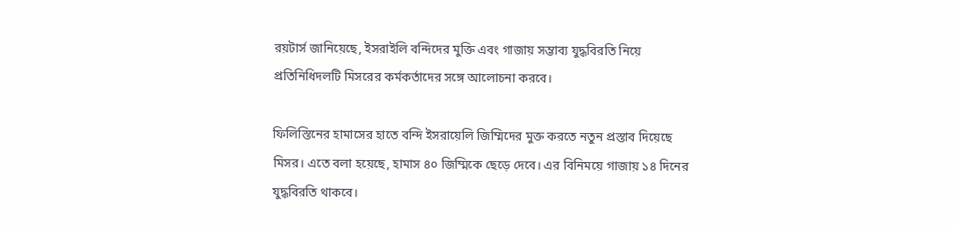রয়টার্স জানিয়েছে, ইসরাইলি বন্দিদের মুক্তি এবং গাজায় সম্ভাব্য যুদ্ধবিরতি নিয়ে প্রতিনিধিদলটি মিসরের কর্মকর্তাদের সঙ্গে আলোচনা করবে।

ফিলিস্তিনের হামাসের হাতে বন্দি ইসরায়েলি জিম্মিদের মুক্ত করতে নতুন প্রস্তাব দিয়েছে মিসর। এতে বলা হয়েছে, হামাস ৪০ জিম্মিকে ছেড়ে দেবে। এর বিনিময়ে গাজায় ১৪ দিনের যুদ্ধবিরতি থাকবে।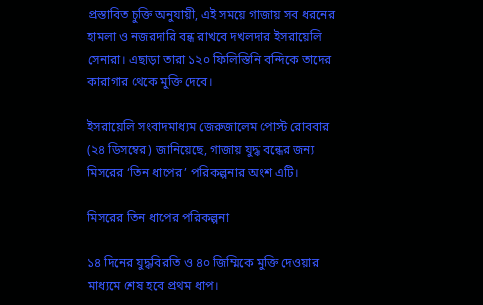প্রস্তাবিত চুক্তি অনুযায়ী, এই সময়ে গাজায় সব ধরনের হামলা ও নজরদারি বন্ধ রাখবে দখলদার ইসরায়েলি সেনারা। এছাড়া তারা ১২০ ফিলিস্তিনি বন্দিকে তাদের কারাগার থেকে মুক্তি দেবে।

ইসরায়েলি সংবাদমাধ্যম জেরুজালেম পোস্ট রোববার (২৪ ডিসম্বের) জানিয়েছে, গাজায় যুদ্ধ বন্ধের জন্য মিসরের ‘তিন ধাপের’ পরিকল্পনার অংশ এটি।

মিসরের তিন ধাপের পরিকল্পনা

১৪ দিনের যুদ্ধবিরতি ও ৪০ জিম্মিকে মুক্তি দেওয়ার মাধ্যমে শেষ হবে প্রথম ধাপ।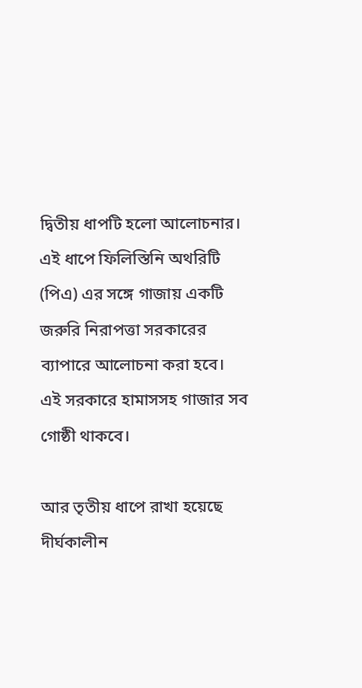দ্বিতীয় ধাপটি হলো আলোচনার। এই ধাপে ফিলিস্তিনি অথরিটি (পিএ) এর সঙ্গে গাজায় একটি জরুরি নিরাপত্তা সরকারের ব্যাপারে আলোচনা করা হবে। এই সরকারে হামাসসহ গাজার সব গোষ্ঠী থাকবে।

আর তৃতীয় ধাপে রাখা হয়েছে দীর্ঘকালীন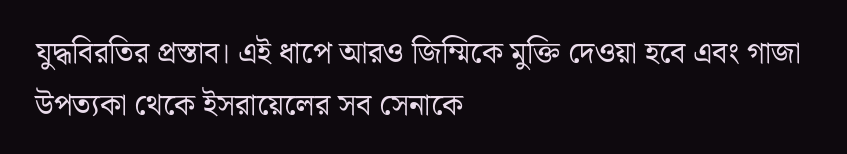যুদ্ধবিরতির প্রস্তাব। এই ধাপে আরও জিম্মিকে মুক্তি দেওয়া হবে এবং গাজা উপত্যকা থেকে ইসরায়েলের সব সেনাকে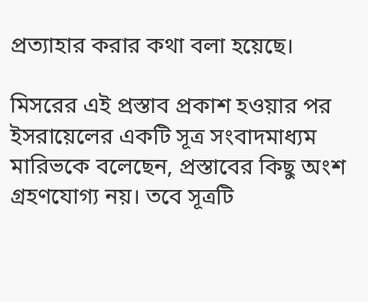প্রত্যাহার করার কথা বলা হয়েছে।

মিসরের এই প্রস্তাব প্রকাশ হওয়ার পর ইসরায়েলের একটি সূত্র সংবাদমাধ্যম মারিভকে বলেছেন, প্রস্তাবের কিছু অংশ গ্রহণযোগ্য নয়। তবে সূত্রটি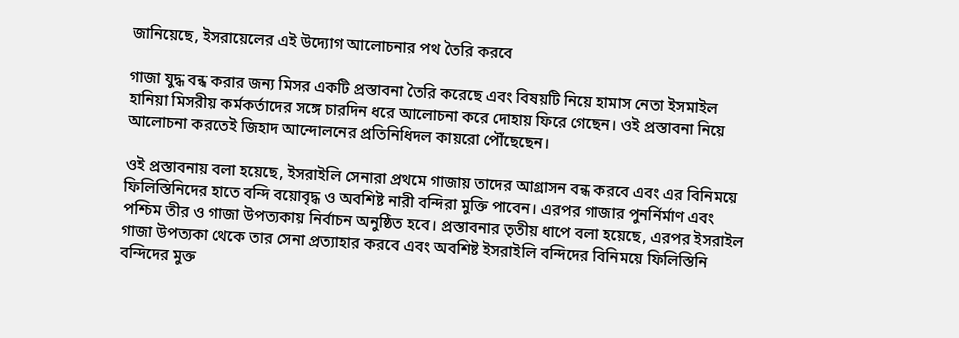জানিয়েছে, ইসরায়েলের এই উদ্যোগ আলোচনার পথ তৈরি করবে

গাজা যুদ্ধ বন্ধ করার জন্য মিসর একটি প্রস্তাবনা তৈরি করেছে এবং বিষয়টি নিয়ে হামাস নেতা ইসমাইল হানিয়া মিসরীয় কর্মকর্তাদের সঙ্গে চারদিন ধরে আলোচনা করে দোহায় ফিরে গেছেন। ওই প্রস্তাবনা নিয়ে আলোচনা করতেই জিহাদ আন্দোলনের প্রতিনিধিদল কায়রো পৌঁছেছেন।

ওই প্রস্তাবনায় বলা হয়েছে, ইসরাইলি সেনারা প্রথমে গাজায় তাদের আগ্রাসন বন্ধ করবে এবং এর বিনিময়ে ফিলিস্তিনিদের হাতে বন্দি বয়োবৃদ্ধ ও অবশিষ্ট নারী বন্দিরা মুক্তি পাবেন। এরপর গাজার পুনর্নির্মাণ এবং পশ্চিম তীর ও গাজা উপত্যকায় নির্বাচন অনুষ্ঠিত হবে। প্রস্তাবনার তৃতীয় ধাপে বলা হয়েছে, এরপর ইসরাইল গাজা উপত্যকা থেকে তার সেনা প্রত্যাহার করবে এবং অবশিষ্ট ইসরাইলি বন্দিদের বিনিময়ে ফিলিস্তিনি বন্দিদের মুক্ত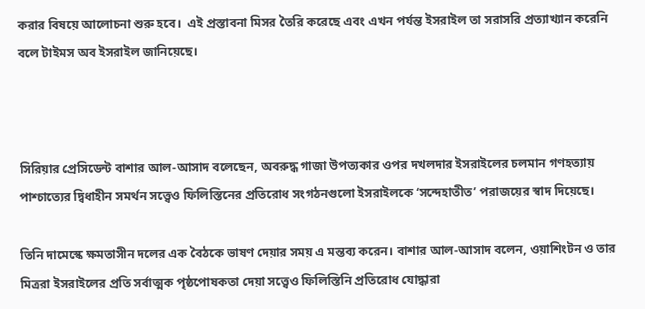করার বিষয়ে আলোচনা শুরু হবে।  এই প্রস্তাবনা মিসর তৈরি করেছে এবং এখন পর্যন্ত ইসরাইল তা সরাসরি প্রত্যাখ্যান করেনি বলে টাইমস অব ইসরাইল জানিয়েছে।



সিরিয়ার প্রেসিডেন্ট বাশার আল-আসাদ বলেছেন, অবরুদ্ধ গাজা উপত্যকার ওপর দখলদার ইসরাইলের চলমান গণহত্যায় পাশ্চাত্যের দ্বিধাহীন সমর্থন সত্ত্বেও ফিলিস্তিনের প্রতিরোধ সংগঠনগুলো ইসরাইলকে ‘সন্দেহাতীত’ পরাজয়ের স্বাদ দিয়েছে।

তিনি দামেস্কে ক্ষমতাসীন দলের এক বৈঠকে ভাষণ দেয়ার সময় এ মন্তব্য করেন। বাশার আল-আসাদ বলেন, ওয়াশিংটন ও তার মিত্ররা ইসরাইলের প্রতি সর্বাত্মক পৃষ্ঠপোষকতা দেয়া সত্ত্বেও ফিলিস্তিনি প্রতিরোধ যোদ্ধারা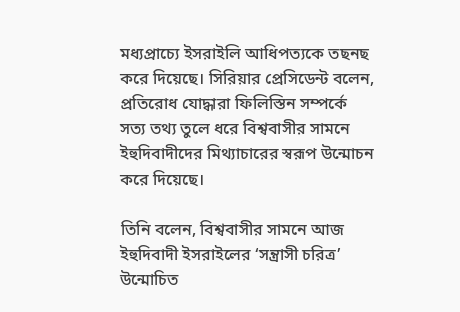মধ্যপ্রাচ্যে ইসরাইলি আধিপত্যকে তছনছ করে দিয়েছে। সিরিয়ার প্রেসিডেন্ট বলেন, প্রতিরোধ যোদ্ধারা ফিলিস্তিন সম্পর্কে সত্য তথ্য তুলে ধরে বিশ্ববাসীর সামনে ইহুদিবাদীদের মিথ্যাচারের স্বরূপ উন্মোচন করে দিয়েছে।

তিনি বলেন, বিশ্ববাসীর সামনে আজ ইহুদিবাদী ইসরাইলের ‘সন্ত্রাসী চরিত্র’ উন্মোচিত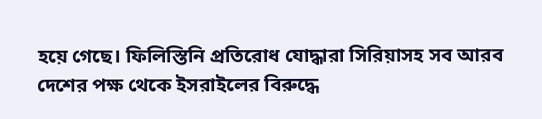হয়ে গেছে। ফিলিস্তিনি প্রতিরোধ যোদ্ধারা সিরিয়াসহ সব আরব দেশের পক্ষ থেকে ইসরাইলের বিরুদ্ধে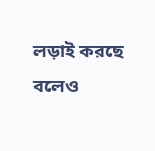লড়াই করছে বলেও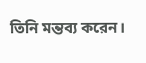তিনি মন্তব্য করেন।